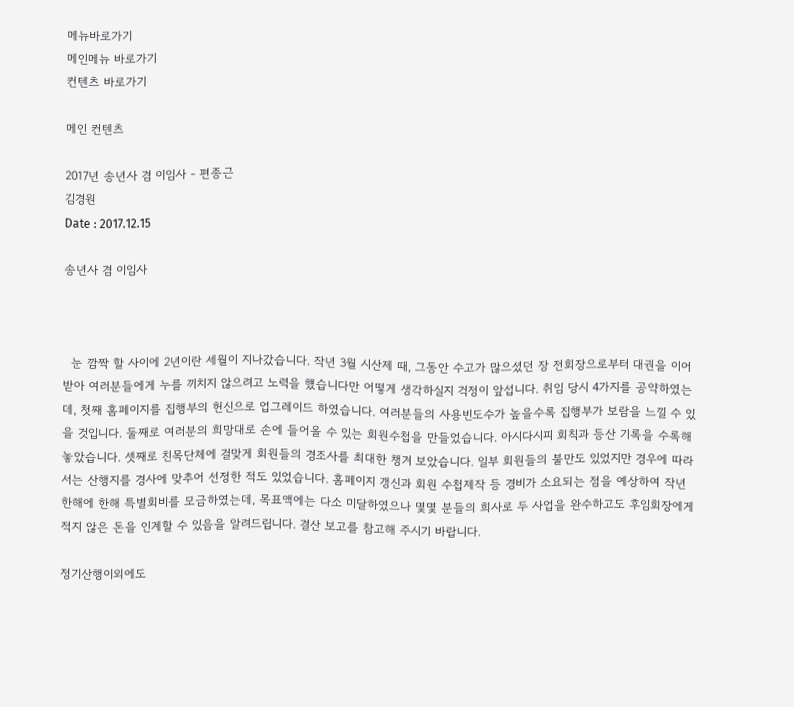메뉴바로가기
메인메뉴 바로가기
컨텐츠 바로가기

메인 컨텐츠

2017년 송년사 겸 이임사 - 편종근
김경원
Date : 2017.12.15

송년사 겸 이임사



  눈 깜짝 할 사이에 2년이란 세월이 지나갔습니다. 작년 3월 시산제 때, 그동안 수고가 많으셨던 장 전회장으로부터 대권을 이어받아 여러분들에게 누를 끼치지 않으려고 노력을 헀습니다만 어떻게 생각하실지 걱정이 앞섭니다. 취임 당시 4가지를 공약하였는데, 첫째 홈페이지를 집행부의 헌신으로 업그레이드 하였습니다. 여러분들의 사용빈도수가 높을수록 집행부가 보람을 느낄 수 있을 것입니다. 둘째로 여러분의 희망대로 손에 들어올 수 있는 회원수첩을 만들었습니다. 아시다시피 회칙과 등산 기록을 수록해 놓았습니다. 셋째로 친목단체에 걸맞게 회원들의 경조사를 최대한 챙겨 보았습니다. 일부 회원들의 불만도 있었지만 경우에 따라서는 산행지를 경사에 맞추어 선정한 적도 있었습니다. 홈페이지 갱신과 회원 수첩제작 등 경비가 소요되는 점을 예상하여 작년 한해에 한해 특별회비를 모금하였는데, 목표액에는 다소 미달하였으나 몇몇 분들의 희사로 두 사업을 완수하고도 후임회장에게 적지 않은 돈을 인계할 수 있음을 알려드립니다. 결산 보고를 참고해 주시기 바랍니다.

정기산행이외에도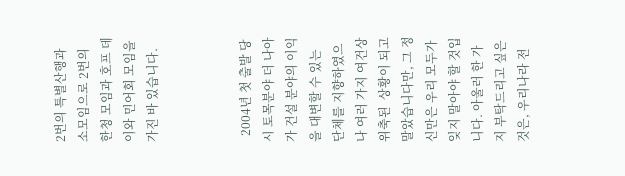2번의 특별산행과 소모임으로 2번의 한청 모임과 호프 데이와 민어회 모임을 가진 바 있습니다.



  2004년 첫 출발 당시 토목분야 더 나아가 건설 분야의 이익을 대변할 수 있는 단체를 지향하였으나 여러 가지 여건상 위축된  상황이 되고 말았습니다만, 그 정신만은 우리 모두가 잊지 말아야 할 것입니다. 아울러 한 가지 부탁드리고 싶은 것은, 우리나라 전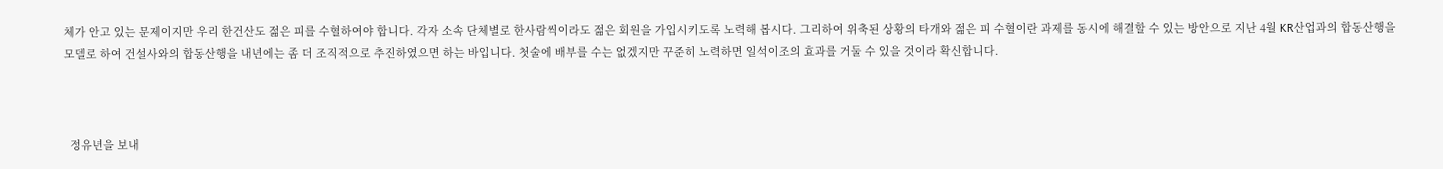체가 안고 있는 문제이지만 우리 한건산도 젊은 피를 수혈하여야 합니다. 각자 소속 단체별로 한사람씩이라도 젊은 회원을 가입시키도록 노력해 봅시다. 그리하여 위축된 상황의 타개와 젊은 피 수혈이란 과제를 동시에 해결할 수 있는 방안으로 지난 4월 KR산업과의 합동산행을 모델로 하여 건설사와의 합동산행을 내년에는 좀 더 조직적으로 추진하였으면 하는 바입니다. 첫술에 배부를 수는 없겠지만 꾸준히 노력하면 일석이조의 효과를 거둘 수 있을 것이라 확신합니다.



  정유년을 보내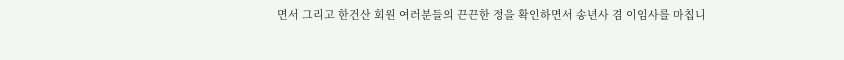면서 그리고 한건산 회원 여러분들의 끈끈한 정을 확인하면서 송년사 겸 이임사를 마칩니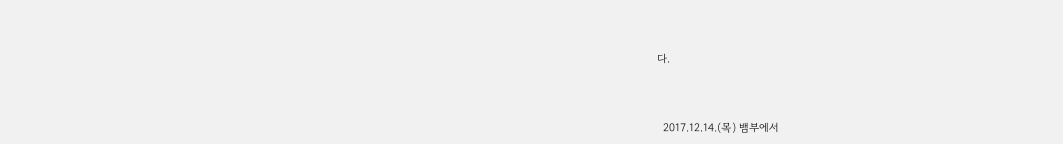다.



  2017.12.14.(목) 뱀부에서